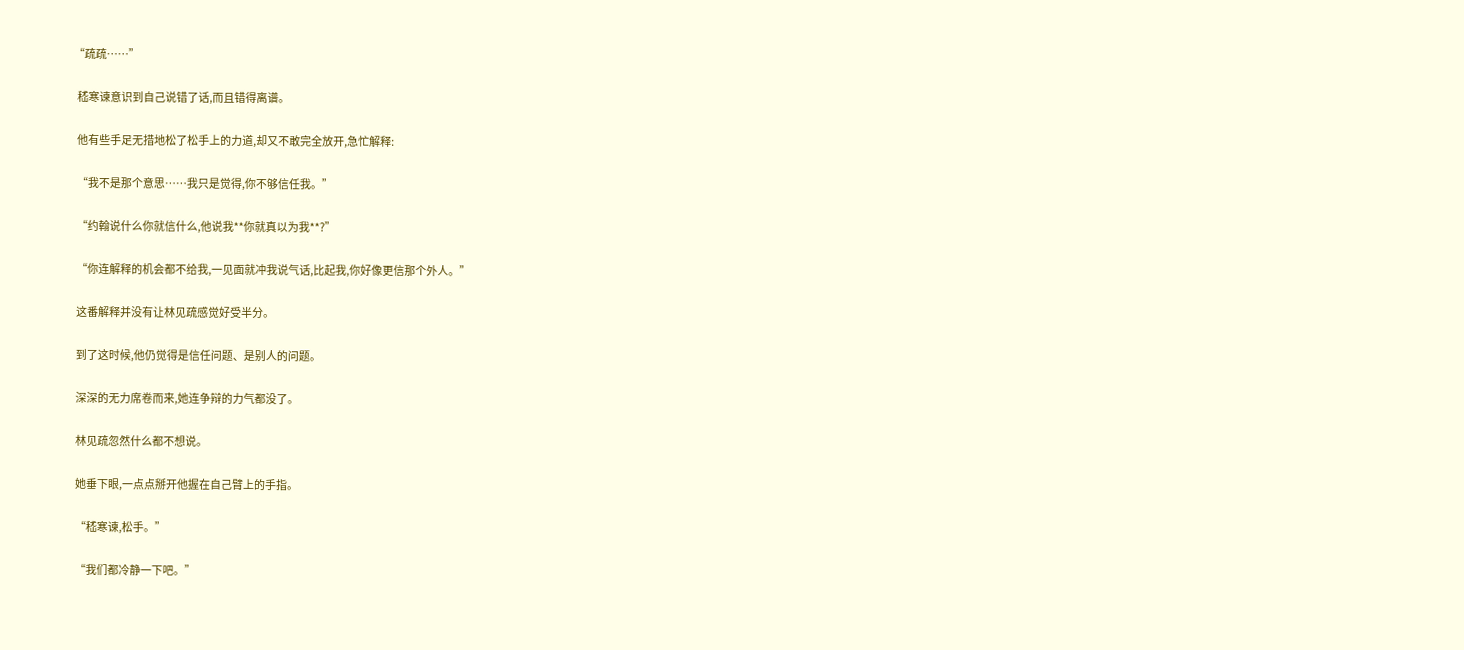“疏疏……”

  嵇寒谏意识到自己说错了话,而且错得离谱。

  他有些手足无措地松了松手上的力道,却又不敢完全放开,急忙解释:

  “我不是那个意思……我只是觉得,你不够信任我。”

  “约翰说什么你就信什么,他说我**你就真以为我**?”

  “你连解释的机会都不给我,一见面就冲我说气话,比起我,你好像更信那个外人。”

  这番解释并没有让林见疏感觉好受半分。

  到了这时候,他仍觉得是信任问题、是别人的问题。

  深深的无力席卷而来,她连争辩的力气都没了。

  林见疏忽然什么都不想说。

  她垂下眼,一点点掰开他握在自己臂上的手指。

  “嵇寒谏,松手。”

  “我们都冷静一下吧。”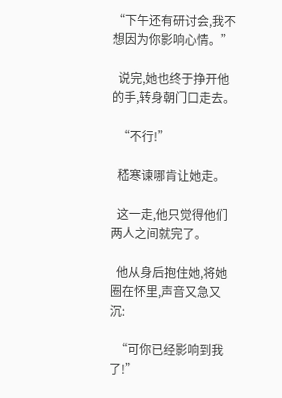“下午还有研讨会,我不想因为你影响心情。”

  说完,她也终于挣开他的手,转身朝门口走去。

  “不行!”

  嵇寒谏哪肯让她走。

  这一走,他只觉得他们两人之间就完了。

  他从身后抱住她,将她圈在怀里,声音又急又沉:

  “可你已经影响到我了!”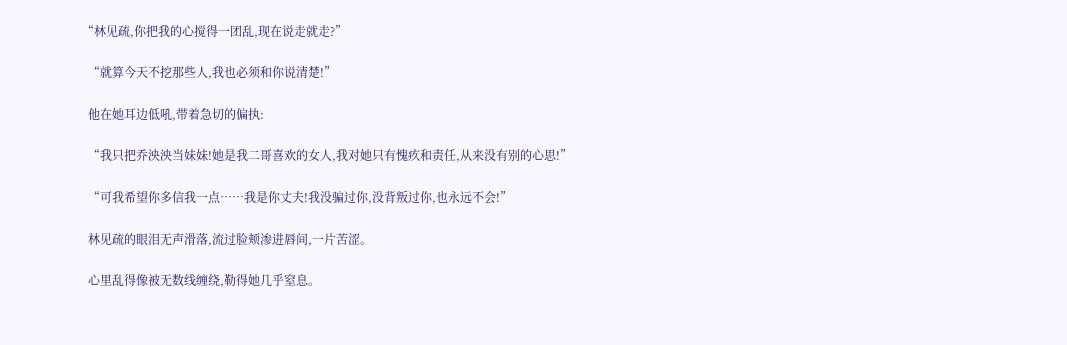“林见疏,你把我的心搅得一团乱,现在说走就走?”

  “就算今天不挖那些人,我也必须和你说清楚!”

  他在她耳边低吼,带着急切的偏执:

  “我只把乔泱泱当妹妹!她是我二哥喜欢的女人,我对她只有愧疚和责任,从来没有别的心思!”

  “可我希望你多信我一点……我是你丈夫!我没骗过你,没背叛过你,也永远不会!”

  林见疏的眼泪无声滑落,流过脸颊渗进唇间,一片苦涩。

  心里乱得像被无数线缠绕,勒得她几乎窒息。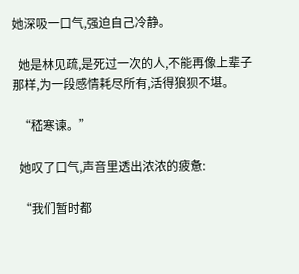她深吸一口气,强迫自己冷静。

  她是林见疏,是死过一次的人,不能再像上辈子那样,为一段感情耗尽所有,活得狼狈不堪。

  “嵇寒谏。”

  她叹了口气,声音里透出浓浓的疲惫:

  “我们暂时都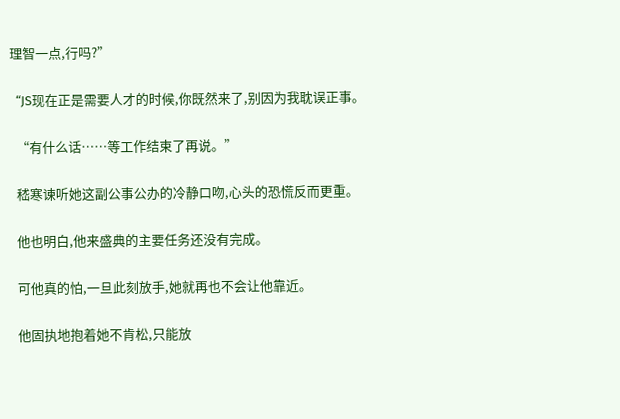理智一点,行吗?”

  “JS现在正是需要人才的时候,你既然来了,别因为我耽误正事。

  “有什么话……等工作结束了再说。”

  嵇寒谏听她这副公事公办的冷静口吻,心头的恐慌反而更重。

  他也明白,他来盛典的主要任务还没有完成。

  可他真的怕,一旦此刻放手,她就再也不会让他靠近。

  他固执地抱着她不肯松,只能放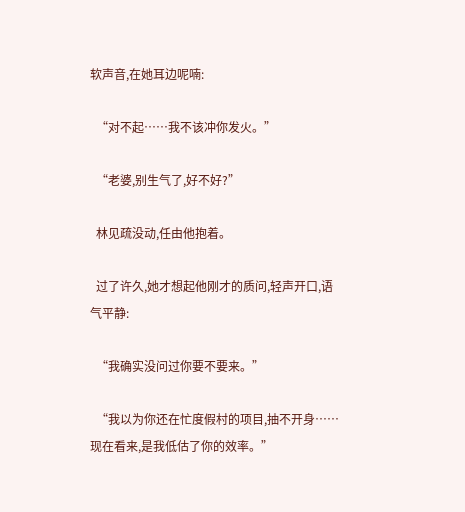软声音,在她耳边呢喃:

  “对不起……我不该冲你发火。”

  “老婆,别生气了,好不好?”

  林见疏没动,任由他抱着。

  过了许久,她才想起他刚才的质问,轻声开口,语气平静:

  “我确实没问过你要不要来。”

  “我以为你还在忙度假村的项目,抽不开身……现在看来,是我低估了你的效率。”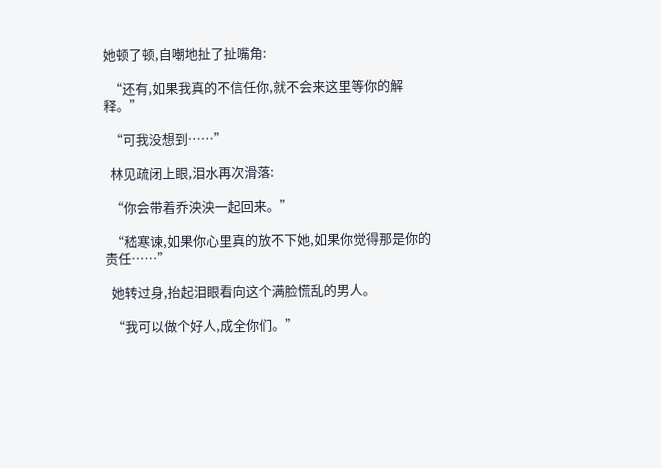她顿了顿,自嘲地扯了扯嘴角:

  “还有,如果我真的不信任你,就不会来这里等你的解释。”

  “可我没想到……”

  林见疏闭上眼,泪水再次滑落:

  “你会带着乔泱泱一起回来。”

  “嵇寒谏,如果你心里真的放不下她,如果你觉得那是你的责任……”

  她转过身,抬起泪眼看向这个满脸慌乱的男人。

  “我可以做个好人,成全你们。”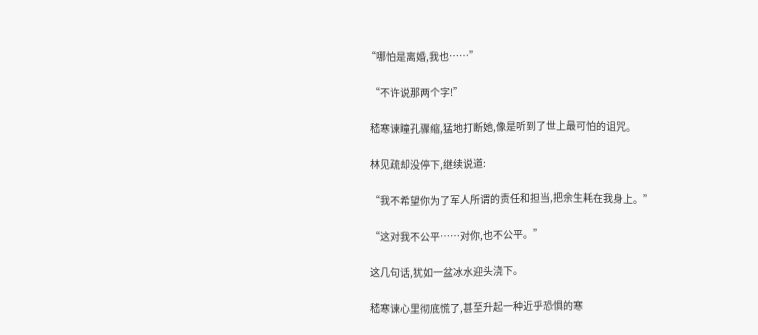“哪怕是离婚,我也……”

  “不许说那两个字!”

  嵇寒谏瞳孔骤缩,猛地打断她,像是听到了世上最可怕的诅咒。

  林见疏却没停下,继续说道:

  “我不希望你为了军人所谓的责任和担当,把余生耗在我身上。”

  “这对我不公平……对你,也不公平。”

  这几句话,犹如一盆冰水迎头浇下。

  嵇寒谏心里彻底慌了,甚至升起一种近乎恐惧的寒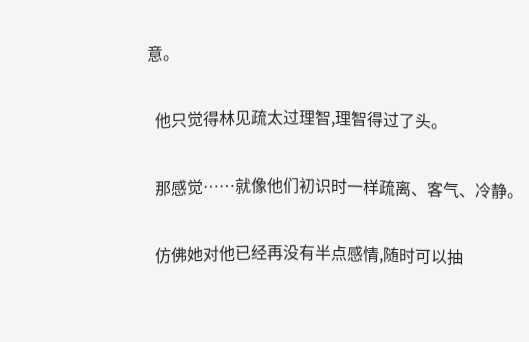意。

  他只觉得林见疏太过理智,理智得过了头。

  那感觉……就像他们初识时一样疏离、客气、冷静。

  仿佛她对他已经再没有半点感情,随时可以抽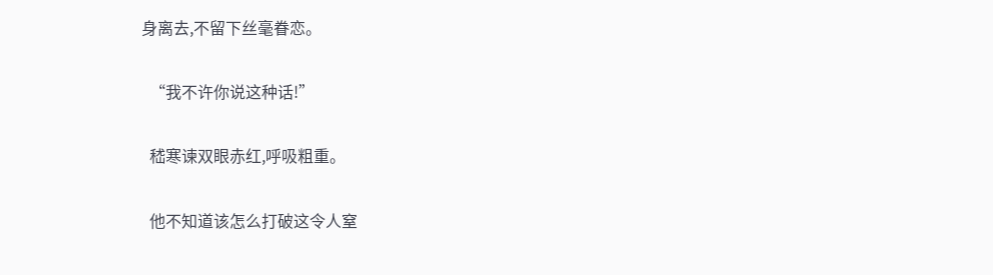身离去,不留下丝毫眷恋。

  “我不许你说这种话!”

  嵇寒谏双眼赤红,呼吸粗重。

  他不知道该怎么打破这令人窒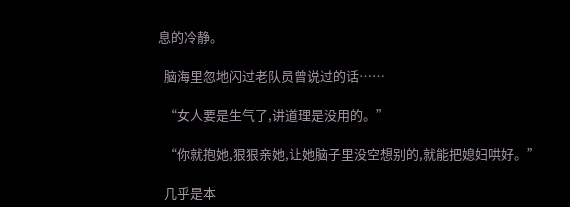息的冷静。

  脑海里忽地闪过老队员曾说过的话……

  “女人要是生气了,讲道理是没用的。”

  “你就抱她,狠狠亲她,让她脑子里没空想别的,就能把媳妇哄好。”

  几乎是本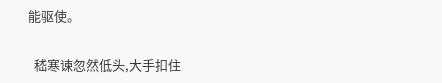能驱使。

  嵇寒谏忽然低头,大手扣住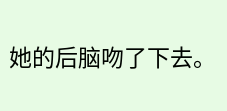她的后脑吻了下去。